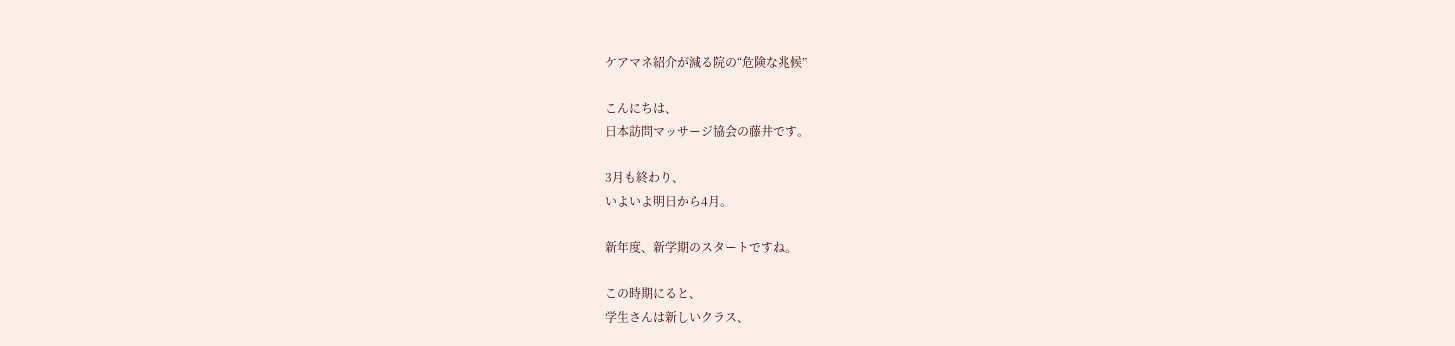ケアマネ紹介が減る院の“危険な兆候”

こんにちは、
日本訪問マッサージ協会の藤井です。

3月も終わり、
いよいよ明日から4月。

新年度、新学期のスタートですね。

この時期にると、
学生さんは新しいクラス、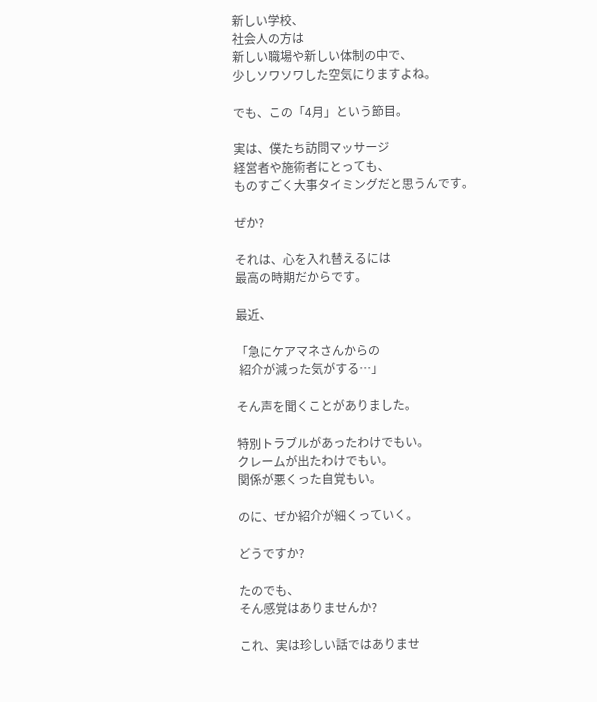新しい学校、
社会人の方は
新しい職場や新しい体制の中で、
少しソワソワした空気にりますよね。

でも、この「4月」という節目。

実は、僕たち訪問マッサージ
経営者や施術者にとっても、
ものすごく大事タイミングだと思うんです。

ぜか?

それは、心を入れ替えるには
最高の時期だからです。

最近、

「急にケアマネさんからの
 紹介が減った気がする…」

そん声を聞くことがありました。

特別トラブルがあったわけでもい。
クレームが出たわけでもい。
関係が悪くった自覚もい。

のに、ぜか紹介が細くっていく。

どうですか?

たのでも、
そん感覚はありませんか?

これ、実は珍しい話ではありませ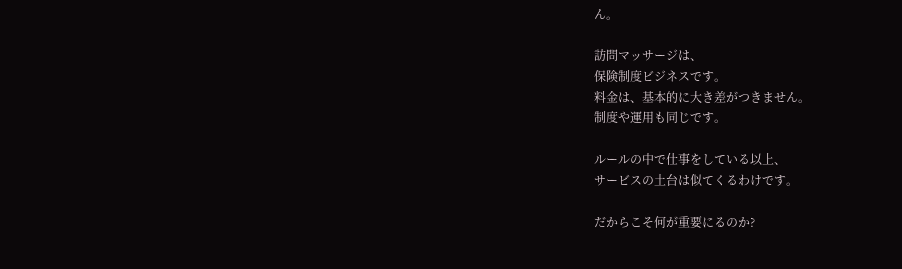ん。

訪問マッサージは、
保険制度ビジネスです。
料金は、基本的に大き差がつきません。
制度や運用も同じです。

ルールの中で仕事をしている以上、
サービスの土台は似てくるわけです。

だからこそ何が重要にるのか?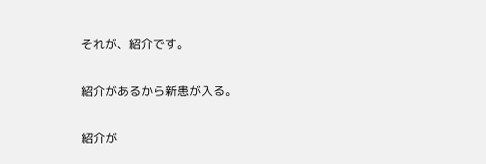それが、紹介です。

紹介があるから新患が入る。

紹介が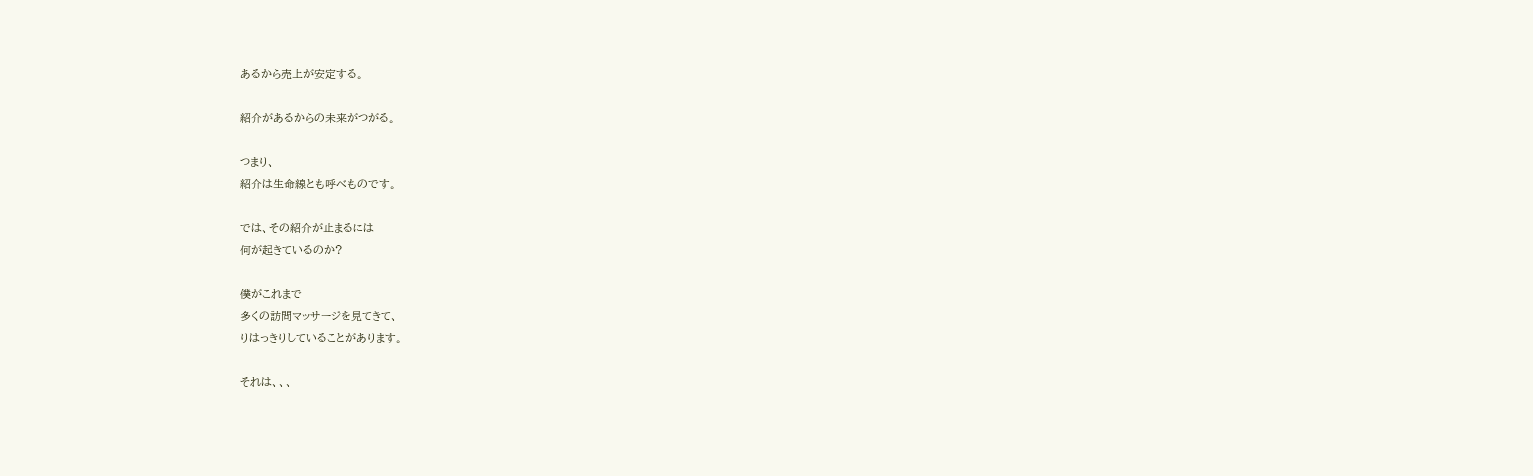あるから売上が安定する。

紹介があるからの未来がつがる。

つまり、
紹介は生命線とも呼べものです。

では、その紹介が止まるには
何が起きているのか?

僕がこれまで
多くの訪問マッサージを見てきて、
りはっきりしていることがあります。

それは、、、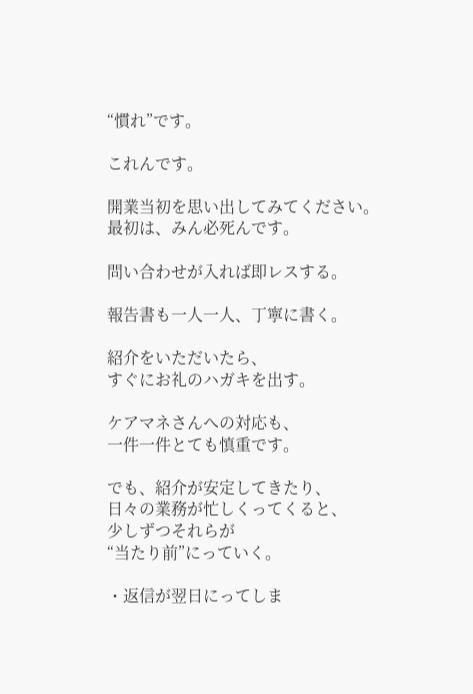“慣れ”です。

これんです。

開業当初を思い出してみてください。
最初は、みん必死んです。

問い合わせが入れば即レスする。

報告書も一人一人、丁寧に書く。

紹介をいただいたら、
すぐにお礼のハガキを出す。

ケアマネさんへの対応も、
一件一件とても慎重です。

でも、紹介が安定してきたり、
日々の業務が忙しくってくると、
少しずつそれらが
“当たり前”にっていく。

・返信が翌日にってしま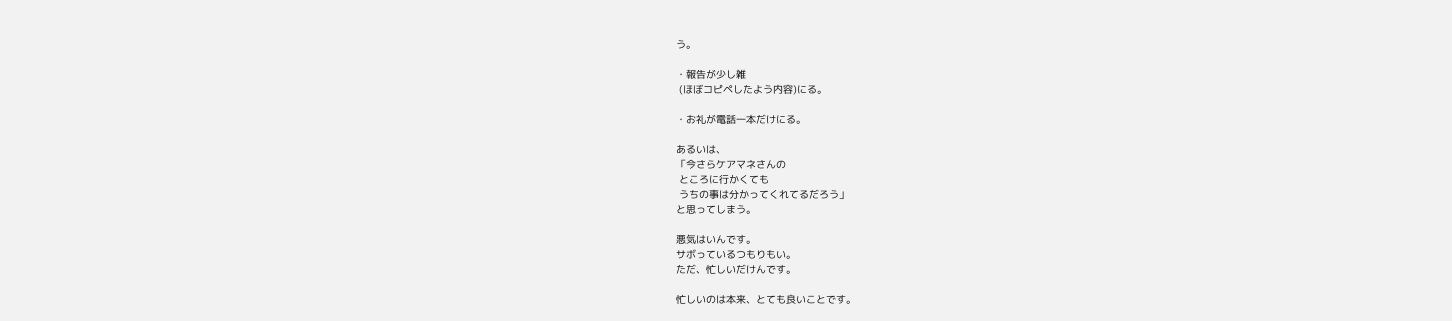う。

・報告が少し雑
 (ほぼコピペしたよう内容)にる。

・お礼が電話一本だけにる。

あるいは、
「今さらケアマネさんの
 ところに行かくても
 うちの事は分かってくれてるだろう」
と思ってしまう。

悪気はいんです。
サボっているつもりもい。
ただ、忙しいだけんです。

忙しいのは本来、とても良いことです。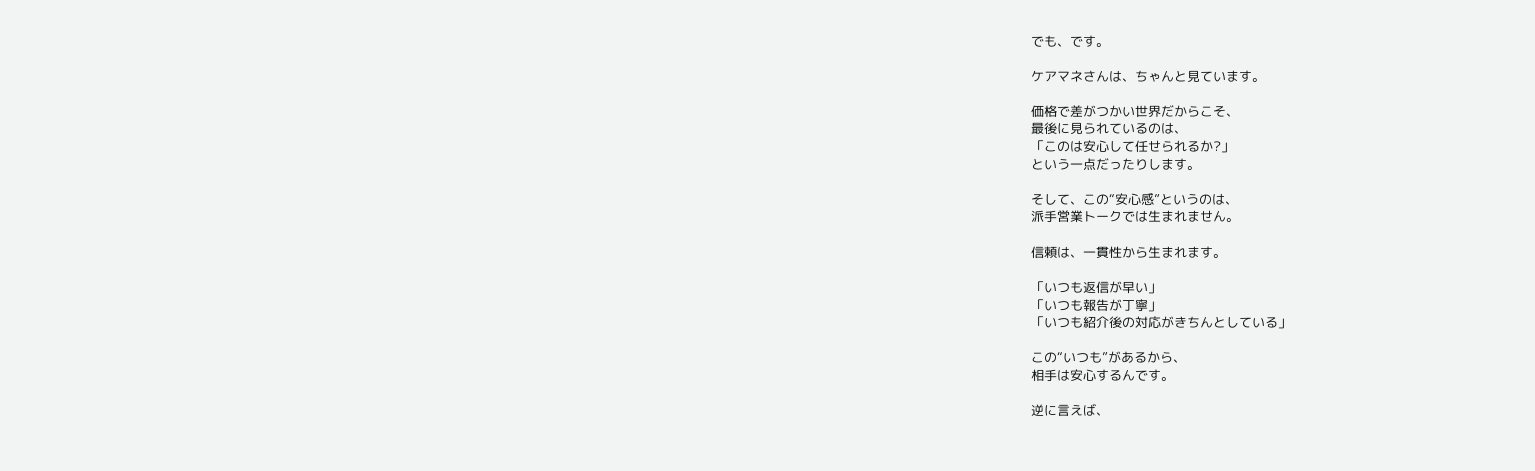でも、です。

ケアマネさんは、ちゃんと見ています。

価格で差がつかい世界だからこそ、
最後に見られているのは、
「このは安心して任せられるか?」
という一点だったりします。

そして、この“安心感”というのは、
派手営業トークでは生まれません。

信頼は、一貫性から生まれます。

「いつも返信が早い」
「いつも報告が丁寧」
「いつも紹介後の対応がきちんとしている」

この“いつも”があるから、
相手は安心するんです。

逆に言えば、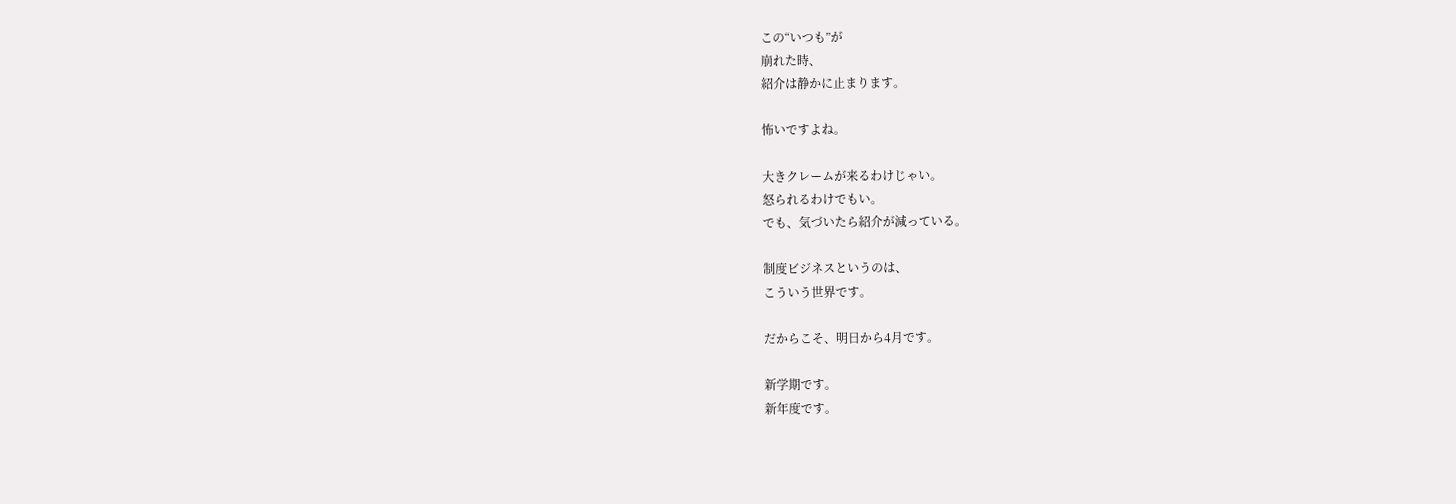この“いつも”が
崩れた時、
紹介は静かに止まります。

怖いですよね。

大きクレームが来るわけじゃい。
怒られるわけでもい。
でも、気づいたら紹介が減っている。

制度ビジネスというのは、
こういう世界です。

だからこそ、明日から4月です。

新学期です。
新年度です。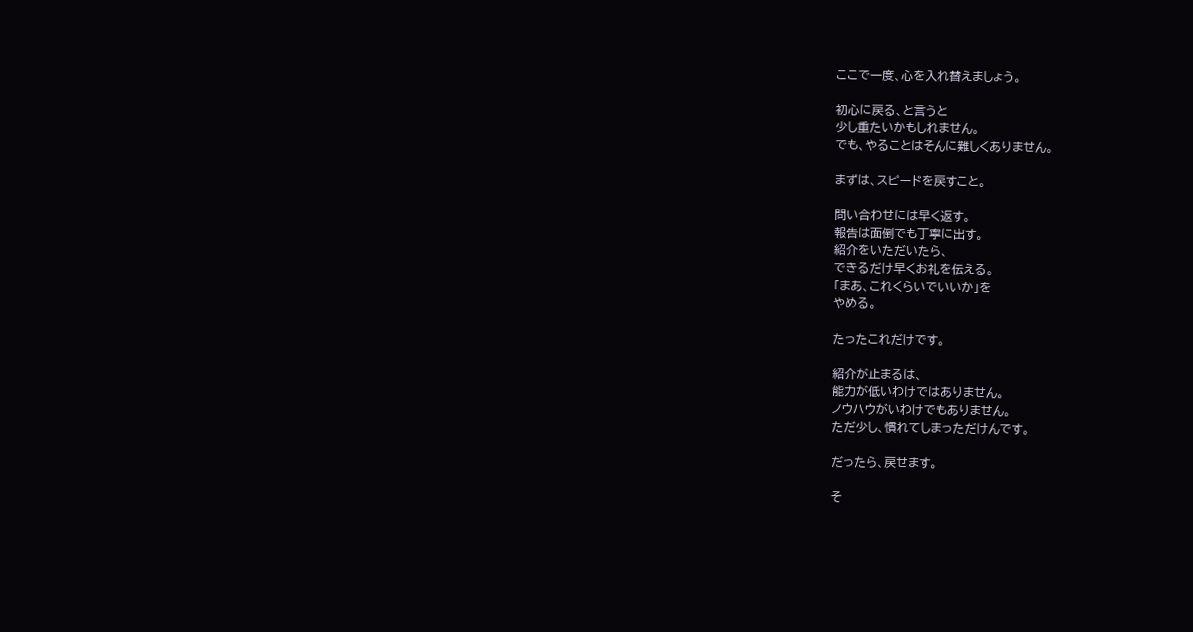ここで一度、心を入れ替えましょう。

初心に戻る、と言うと
少し重たいかもしれません。
でも、やることはそんに難しくありません。

まずは、スピードを戻すこと。

問い合わせには早く返す。
報告は面倒でも丁寧に出す。
紹介をいただいたら、
できるだけ早くお礼を伝える。
「まあ、これくらいでいいか」を
やめる。

たったこれだけです。

紹介が止まるは、
能力が低いわけではありません。
ノウハウがいわけでもありません。
ただ少し、慣れてしまっただけんです。

だったら、戻せます。

そ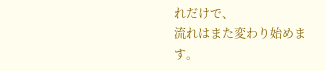れだけで、
流れはまた変わり始めます。